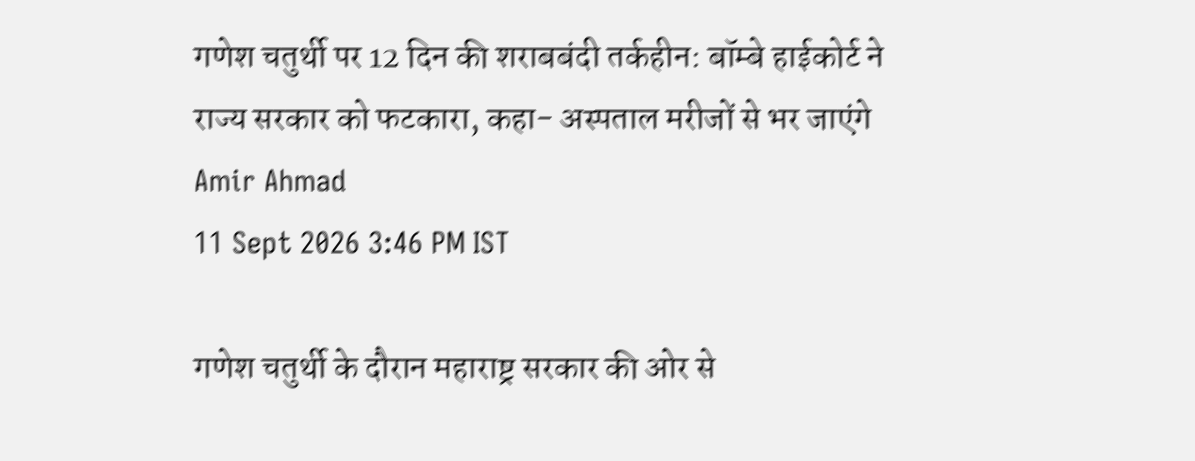गणेश चतुर्थी पर 12 दिन की शराबबंदी तर्कहीन: बॉम्बे हाईकोर्ट ने राज्य सरकार को फटकारा, कहा- अस्पताल मरीजों से भर जाएंगे
Amir Ahmad
11 Sept 2026 3:46 PM IST

गणेश चतुर्थी के दौरान महाराष्ट्र सरकार की ओर से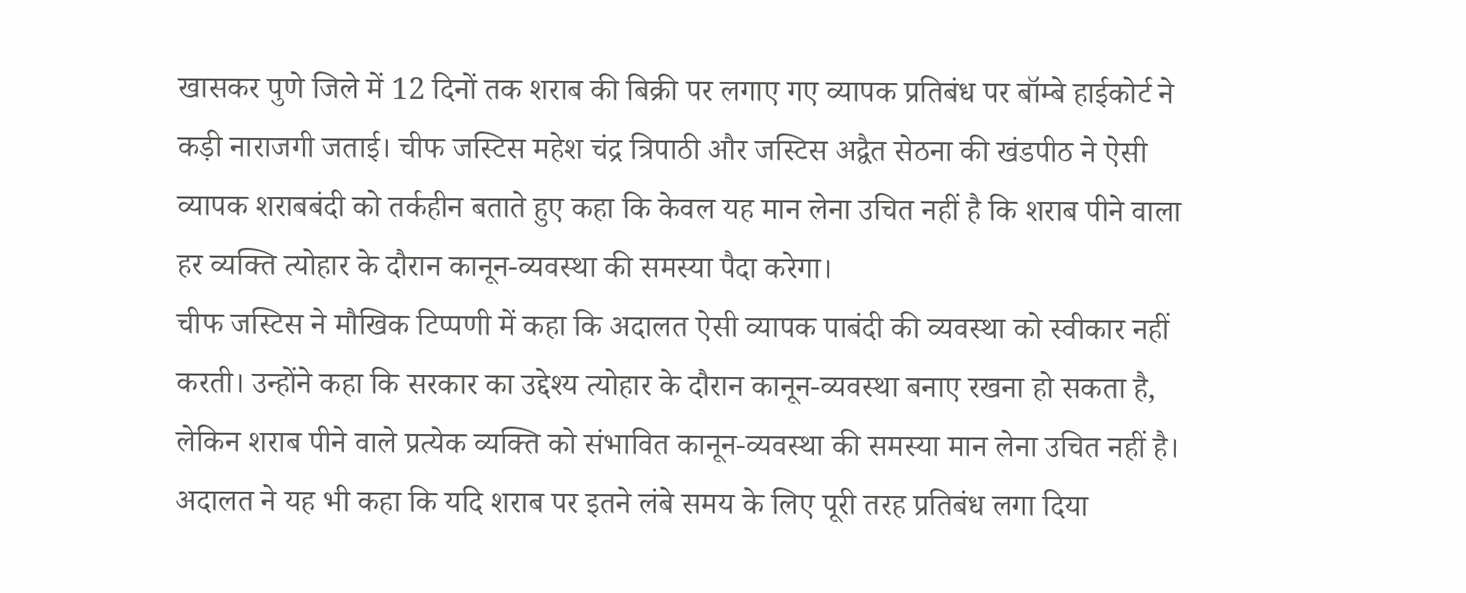खासकर पुणे जिले में 12 दिनों तक शराब की बिक्री पर लगाए गए व्यापक प्रतिबंध पर बॉम्बे हाईकोर्ट ने कड़ी नाराजगी जताई। चीफ जस्टिस महेश चंद्र त्रिपाठी और जस्टिस अद्वैत सेठना की खंडपीठ ने ऐसी व्यापक शराबबंदी को तर्कहीन बताते हुए कहा कि केवल यह मान लेना उचित नहीं है कि शराब पीने वाला हर व्यक्ति त्योहार के दौरान कानून-व्यवस्था की समस्या पैदा करेगा।
चीफ जस्टिस ने मौखिक टिप्पणी में कहा कि अदालत ऐसी व्यापक पाबंदी की व्यवस्था को स्वीकार नहीं करती। उन्होंने कहा कि सरकार का उद्देश्य त्योहार के दौरान कानून-व्यवस्था बनाए रखना हो सकता है, लेकिन शराब पीने वाले प्रत्येक व्यक्ति को संभावित कानून-व्यवस्था की समस्या मान लेना उचित नहीं है।
अदालत ने यह भी कहा कि यदि शराब पर इतने लंबे समय के लिए पूरी तरह प्रतिबंध लगा दिया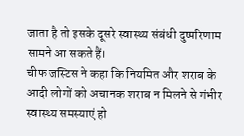जाता है तो इसके दूसरे स्वास्थ्य संबंधी दुष्परिणाम सामने आ सकते हैं।
चीफ जस्टिस ने कहा कि नियमित और शराब के आदी लोगों को अचानक शराब न मिलने से गंभीर स्वास्थ्य समस्याएं हो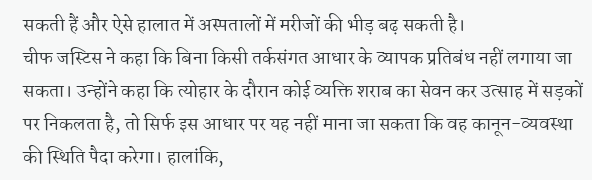सकती हैं और ऐसे हालात में अस्पतालों में मरीजों की भीड़ बढ़ सकती है।
चीफ जस्टिस ने कहा कि बिना किसी तर्कसंगत आधार के व्यापक प्रतिबंध नहीं लगाया जा सकता। उन्होंने कहा कि त्योहार के दौरान कोई व्यक्ति शराब का सेवन कर उत्साह में सड़कों पर निकलता है, तो सिर्फ इस आधार पर यह नहीं माना जा सकता कि वह कानून-व्यवस्था की स्थिति पैदा करेगा। हालांकि,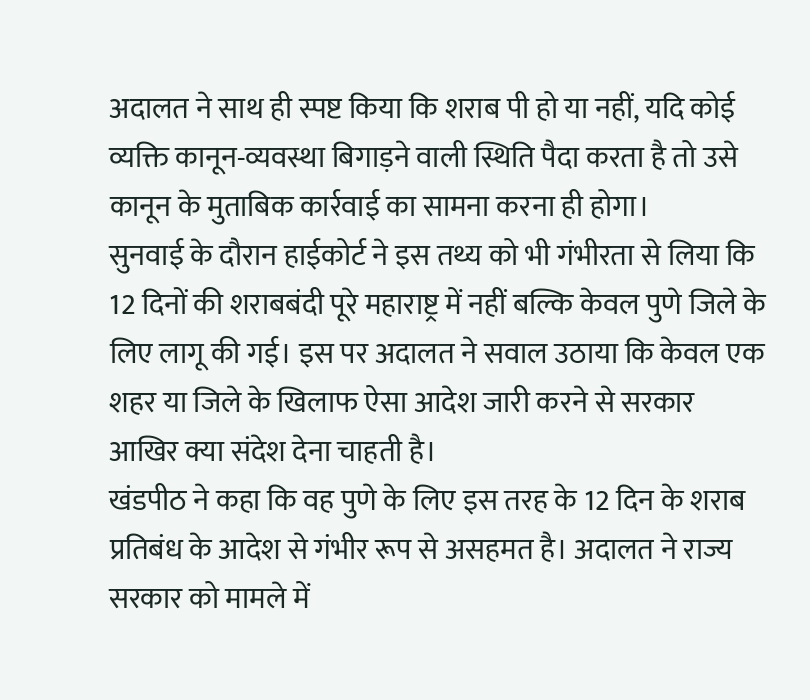अदालत ने साथ ही स्पष्ट किया कि शराब पी हो या नहीं, यदि कोई व्यक्ति कानून-व्यवस्था बिगाड़ने वाली स्थिति पैदा करता है तो उसे कानून के मुताबिक कार्रवाई का सामना करना ही होगा।
सुनवाई के दौरान हाईकोर्ट ने इस तथ्य को भी गंभीरता से लिया कि 12 दिनों की शराबबंदी पूरे महाराष्ट्र में नहीं बल्कि केवल पुणे जिले के लिए लागू की गई। इस पर अदालत ने सवाल उठाया कि केवल एक शहर या जिले के खिलाफ ऐसा आदेश जारी करने से सरकार आखिर क्या संदेश देना चाहती है।
खंडपीठ ने कहा कि वह पुणे के लिए इस तरह के 12 दिन के शराब प्रतिबंध के आदेश से गंभीर रूप से असहमत है। अदालत ने राज्य सरकार को मामले में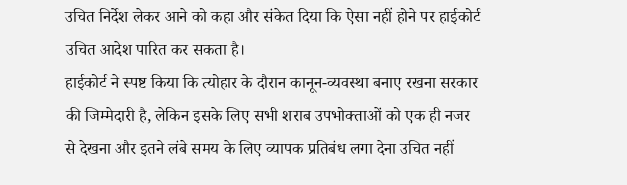उचित निर्देश लेकर आने को कहा और संकेत दिया कि ऐसा नहीं होने पर हाईकोर्ट उचित आदेश पारित कर सकता है।
हाईकोर्ट ने स्पष्ट किया कि त्योहार के दौरान कानून-व्यवस्था बनाए रखना सरकार की जिम्मेदारी है, लेकिन इसके लिए सभी शराब उपभोक्ताओं को एक ही नजर से देखना और इतने लंबे समय के लिए व्यापक प्रतिबंध लगा देना उचित नहीं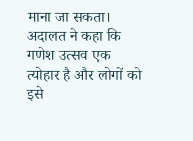माना जा सकता। अदालत ने कहा कि गणेश उत्सव एक त्योहार है और लोगों को इसे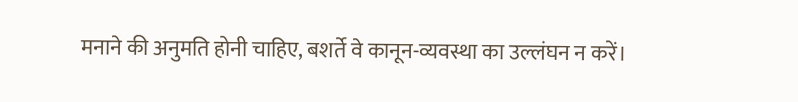मनाने की अनुमति होनी चाहिए, बशर्ते वे कानून-व्यवस्था का उल्लंघन न करें।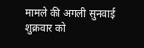मामले की अगली सुनवाई शुक्रवार को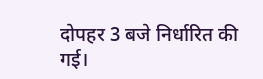दोपहर 3 बजे निर्धारित की गई।